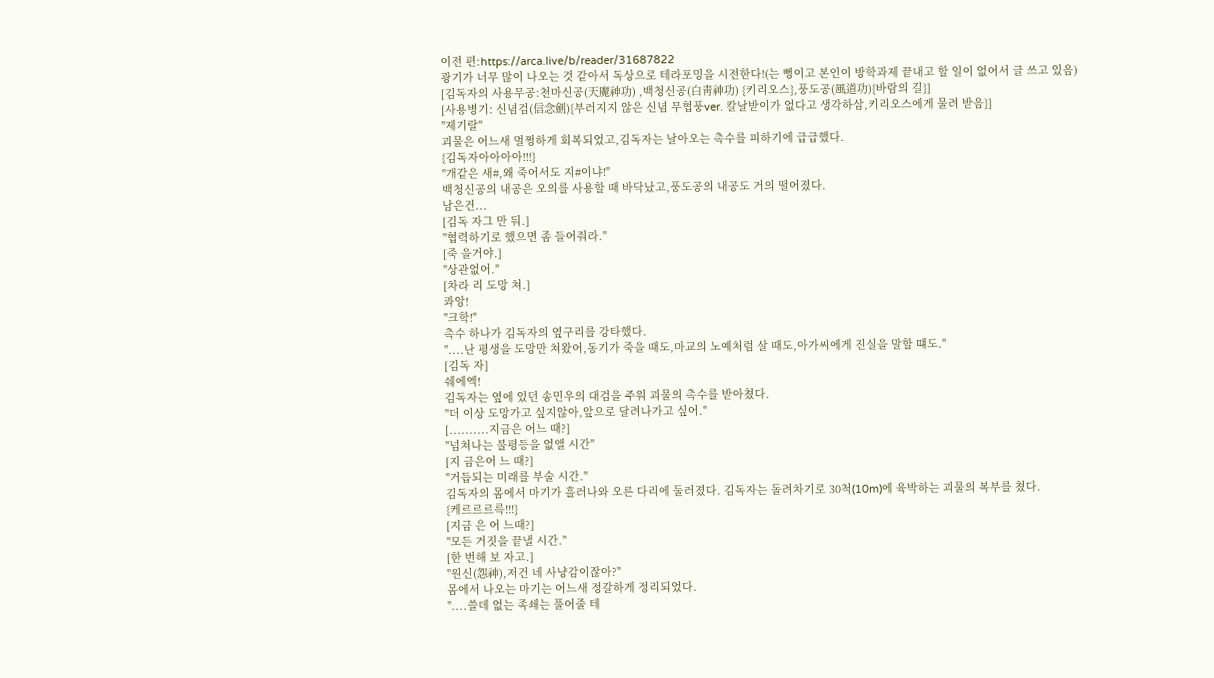이전 편:https://arca.live/b/reader/31687822
광기가 너무 많이 나오는 것 같아서 독상으로 테라포밍을 시전한다!(는 뻥이고 본인이 방학과제 끝내고 할 일이 없어서 글 쓰고 있음)
[김독자의 사용무공:천마신공(天魔神功) ,백청신공(白靑神功) {키리오스},풍도공(風道功){바람의 길}]
[사용병기: 신념검(信念劍){부러지지 않은 신념 무협풍ver. 칼날받이가 없다고 생각하삼,키리오스에게 물려 받음}]
"제기랄"
괴물은 어느새 멀쩡하게 회복되었고,김독자는 날아오는 촉수를 피하기에 급급했다.
{김독자아아아아!!!}
"개같은 새#,왜 죽어서도 지#이냐!"
백청신공의 내공은 오의를 사용할 때 바닥났고,풍도공의 내공도 거의 떨어졌다.
남은건...
[김독 자그 만 둬.]
"협력하기로 했으면 좀 들어줘라."
[죽 을거야.]
"상관없어."
[차라 리 도망 쳐.]
콰앙!
"크학!"
촉수 하나가 김독자의 옆구리를 강타했다.
"....난 평생을 도망만 쳐왔어,동기가 죽을 때도,마교의 노예처럼 살 때도,아가씨에게 진실을 말할 떄도."
[김독 자]
쉐에엑!
김독자는 옆에 있던 송민우의 대검을 주워 괴물의 촉수를 받아쳤다.
"더 이상 도망가고 싶지않아,앞으로 달려나가고 싶어."
[..........지금은 어느 때?]
"넘쳐나는 불평등을 없앨 시간"
[지 금은어 느 때?]
"거듭되는 미래를 부술 시간."
김독자의 몸에서 마기가 흘러나와 오른 다리에 둘러졌다. 김독자는 돌려차기로 30척(10m)에 육박하는 괴물의 복부를 쳤다.
{케르르르륵!!!}
[지금 은 어 느때?]
"모든 거짓을 끝낼 시간."
[한 번해 보 자고.]
"원신(怨神),저건 네 사냥감이잖아?"
몸에서 나오는 마기는 어느새 정갈하게 정리되었다.
"....쓸데 없는 족쇄는 풀어줄 테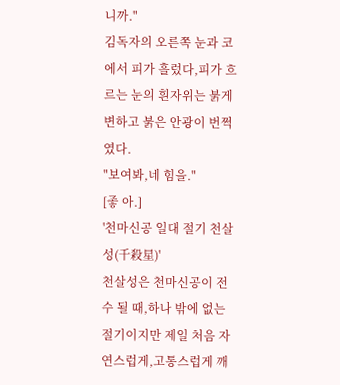니까."
김독자의 오른쪽 눈과 코에서 피가 흘렀다,피가 흐르는 눈의 흰자위는 붉게 변하고 붉은 안광이 번쩍였다.
"보여봐,네 힘을."
[좋 아.]
'천마신공 일대 절기 천살성(千殺星)'
천살성은 천마신공이 전수 될 때,하나 밖에 없는 절기이지만 제일 처음 자연스럽게,고통스럽게 깨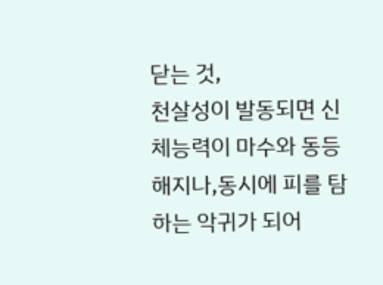닫는 것,
천살성이 발동되면 신체능력이 마수와 동등해지나,동시에 피를 탐하는 악귀가 되어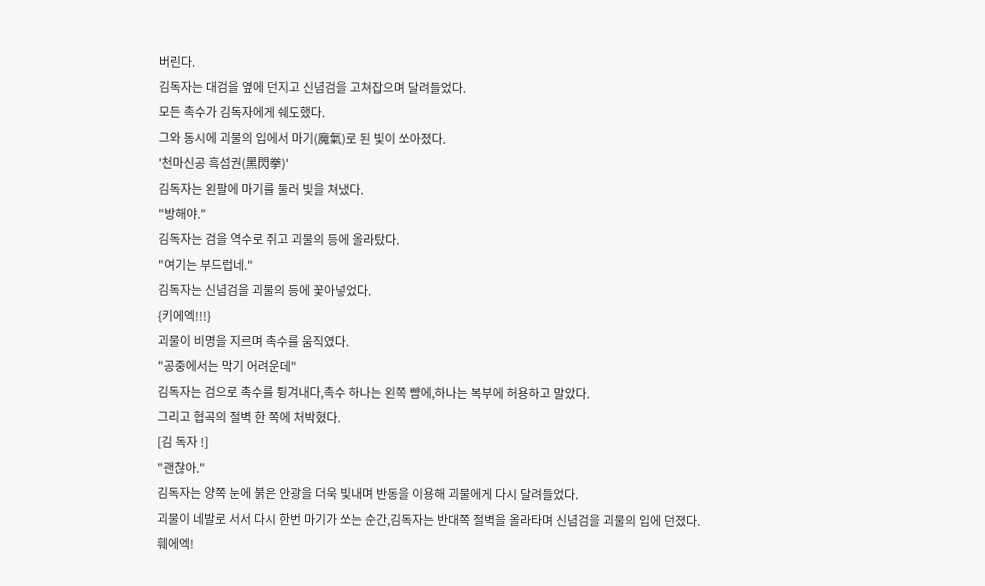버린다.
김독자는 대검을 옆에 던지고 신념검을 고쳐잡으며 달려들었다.
모든 촉수가 김독자에게 쉐도했다.
그와 동시에 괴물의 입에서 마기(魔氣)로 된 빛이 쏘아졌다.
'천마신공 흑섬권(黑閃拳)'
김독자는 왼팔에 마기를 둘러 빛을 쳐냈다.
"방해야."
김독자는 검을 역수로 쥐고 괴물의 등에 올라탔다.
"여기는 부드럽네."
김독자는 신념검을 괴물의 등에 꽃아넣었다.
{키에엑!!!}
괴물이 비명을 지르며 촉수를 움직였다.
"공중에서는 막기 어려운데"
김독자는 검으로 촉수를 튕겨내다,촉수 하나는 왼쪽 뺨에,하나는 복부에 허용하고 말았다.
그리고 협곡의 절벽 한 쪽에 처박혔다.
[김 독자 !]
"괜찮아."
김독자는 양쪽 눈에 붉은 안광을 더욱 빛내며 반동을 이용해 괴물에게 다시 달려들었다.
괴물이 네발로 서서 다시 한번 마기가 쏘는 순간,김독자는 반대쪽 절벽을 올라타며 신념검을 괴물의 입에 던졌다.
훼에엑!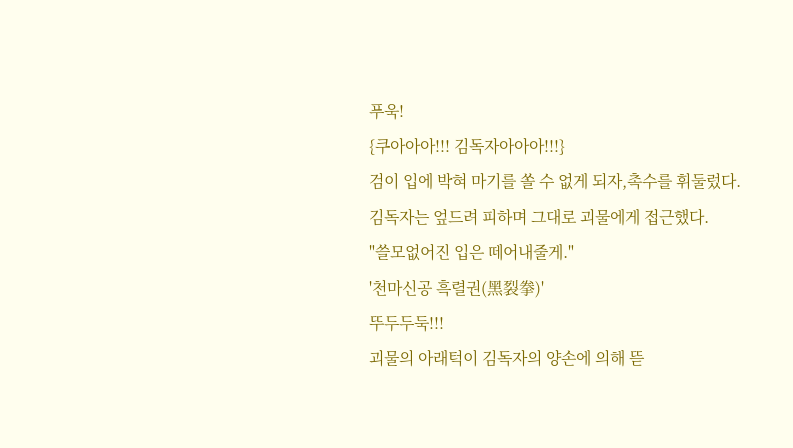푸욱!
{쿠아아아!!! 김독자아아아!!!}
검이 입에 박혀 마기를 쏠 수 없게 되자,촉수를 휘둘렀다.
김독자는 엎드려 피하며 그대로 괴물에게 접근했다.
"쓸모없어진 입은 떼어내줄게."
'천마신공 흑렬권(黑裂拳)'
뚜두두둑!!!
괴물의 아래턱이 김독자의 양손에 의해 뜯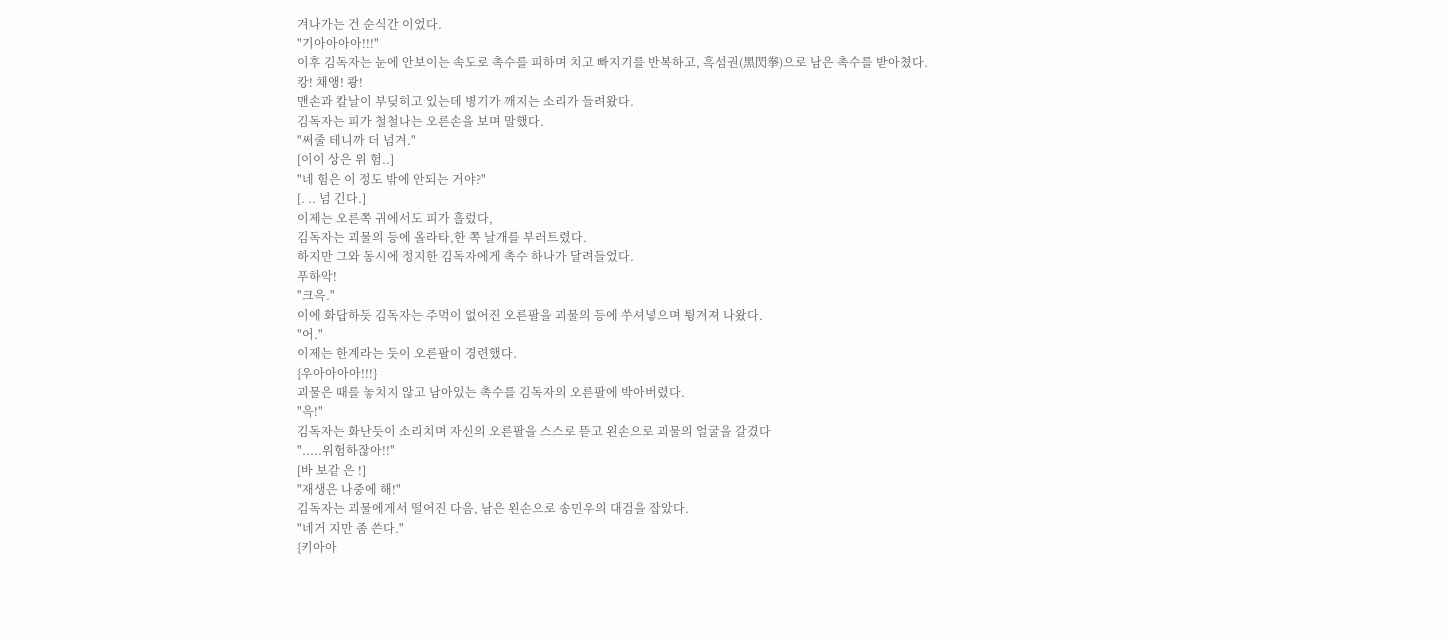겨나가는 건 순식간 이었다.
"기아아아아!!!"
이후 김독자는 눈에 안보이는 속도로 촉수를 피하며 치고 빠지기를 반복하고, 흑섬권(黑閃拳)으로 남은 촉수를 받아쳤다.
캉! 채앵! 쾅!
맨손과 칼날이 부딪히고 있는데 병기가 깨지는 소리가 들려왔다.
김독자는 피가 철철나는 오른손을 보며 말했다.
"써줄 테니까 더 넘겨."
[이이 상은 위 험..]
"네 힘은 이 정도 밖에 안되는 거야?"
[. .. 넘 긴다.]
이제는 오른쪽 귀에서도 피가 흘렀다,
김독자는 괴물의 등에 올라타,한 쪽 날개를 부러트렸다.
하지만 그와 동시에 정지한 김독자에게 촉수 하나가 달려들었다.
푸하악!
"크윽."
이에 화답하듯 김독자는 주먹이 없어진 오른팔을 괴물의 등에 쑤셔넣으며 튕겨져 나왔다.
"어."
이제는 한계라는 듯이 오른팔이 경련했다.
{우아아아아!!!}
괴물은 때를 놓치지 않고 남아있는 촉수를 김독자의 오른팔에 박아버렸다.
"윽!"
김독자는 화난듯이 소리치며 자신의 오른팔을 스스로 뜯고 왼손으로 괴물의 얼굴을 갈겼다
".....위험하잖아!!"
[바 보같 은 !]
"재생은 나중에 해!"
김독자는 괴물에게서 떨어진 다음, 남은 왼손으로 송민우의 대검을 잡았다.
"네거 지만 좀 쓴다."
{키아아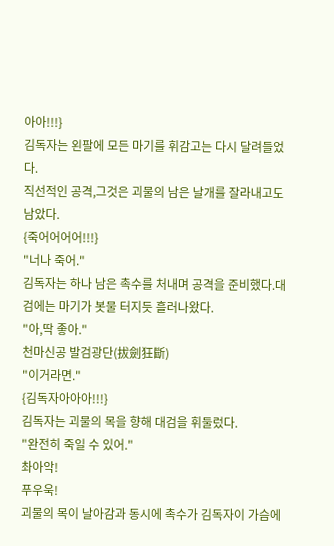아아!!!}
김독자는 왼팔에 모든 마기를 휘감고는 다시 달려들었다.
직선적인 공격,그것은 괴물의 남은 날개를 잘라내고도 남았다.
{죽어어어어!!!}
"너나 죽어."
김독자는 하나 남은 촉수를 처내며 공격을 준비했다.대검에는 마기가 봇물 터지듯 흘러나왔다.
"아,딱 좋아."
천마신공 발검광단(拔劍狂斷)
"이거라면."
{김독자아아아!!!}
김독자는 괴물의 목을 향해 대검을 휘둘렀다.
"완전히 죽일 수 있어."
촤아악!
푸우욱!
괴물의 목이 날아감과 동시에 촉수가 김독자이 가슴에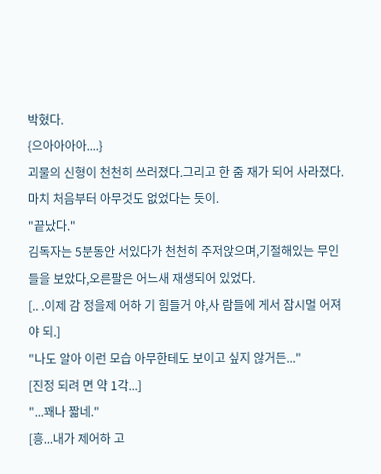박혔다.
{으아아아아....}
괴물의 신형이 천천히 쓰러졌다.그리고 한 줌 재가 되어 사라졌다.
마치 처음부터 아무것도 없었다는 듯이.
"끝났다."
김독자는 5분동안 서있다가 천천히 주저앉으며,기절해있는 무인들을 보았다,오른팔은 어느새 재생되어 있었다.
[.. .이제 감 정을제 어하 기 힘들거 야,사 람들에 게서 잠시멀 어져야 되.]
"나도 알아 이런 모습 아무한테도 보이고 싶지 않거든..."
[진정 되려 면 약 1각...]
"...꽤나 짧네."
[흥...내가 제어하 고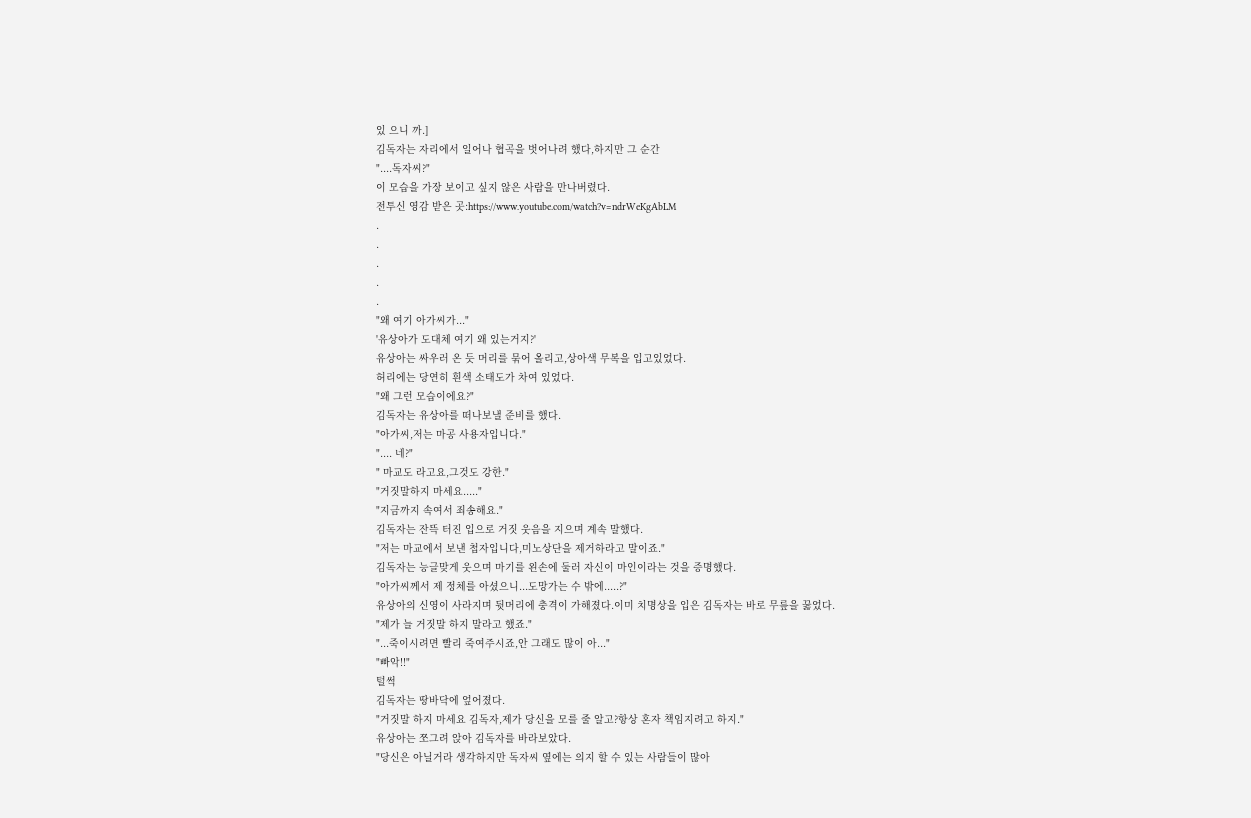있 으니 까.]
김독자는 자리에서 일어나 협곡을 벗어나려 했다,하지만 그 순간
"....독자씨?"
이 모습을 가장 보이고 싶지 않은 사람을 만나버렸다.
전투신 영감 받은 곳:https://www.youtube.com/watch?v=ndrWeKgAbLM
.
.
.
.
.
"왜 여기 아가씨가..."
'유상아가 도대체 여기 왜 있는거지?'
유상아는 싸우러 온 듯 머리를 묶어 올리고,상아색 무복을 입고있었다.
허리에는 당연히 흰색 소태도가 차여 있었다.
"왜 그런 모습이에요?"
김독자는 유상아를 떠나보낼 준비를 했다.
"아가씨,저는 마공 사용자입니다."
".... 네?"
" 마교도 라고요,그것도 강한."
"거짓말하지 마세요....."
"지금까지 속여서 죄송해요."
김독자는 잔뜩 터진 입으로 거짓 웃음을 지으며 계속 말했다.
"저는 마교에서 보낸 첩자입니다,미노상단을 제거하라고 말이죠."
김독자는 능글맞게 웃으며 마기를 왼손에 둘러 자신이 마인이라는 것을 증명했다.
"아가씨께서 제 정체를 아셨으니...도망가는 수 밖에.....?"
유상아의 신영이 사라지며 뒷머리에 충격이 가해졌다.이미 치명상을 입은 김독자는 바로 무릎을 꿇었다.
"제가 늘 거짓말 하지 말라고 했죠."
"...죽이시려면 빨리 죽여주시죠,안 그래도 많이 아..."
"빠악!!"
털썩
김독자는 땅바닥에 엎어졌다.
"거짓말 하지 마세요 김독자,제가 당신을 모를 줄 알고?항상 혼자 책임지려고 하지."
유상아는 쪼그려 앉아 김독자를 바라보았다.
"당신은 아닐거라 생각하지만 독자씨 옆에는 의지 할 수 있는 사람들이 많아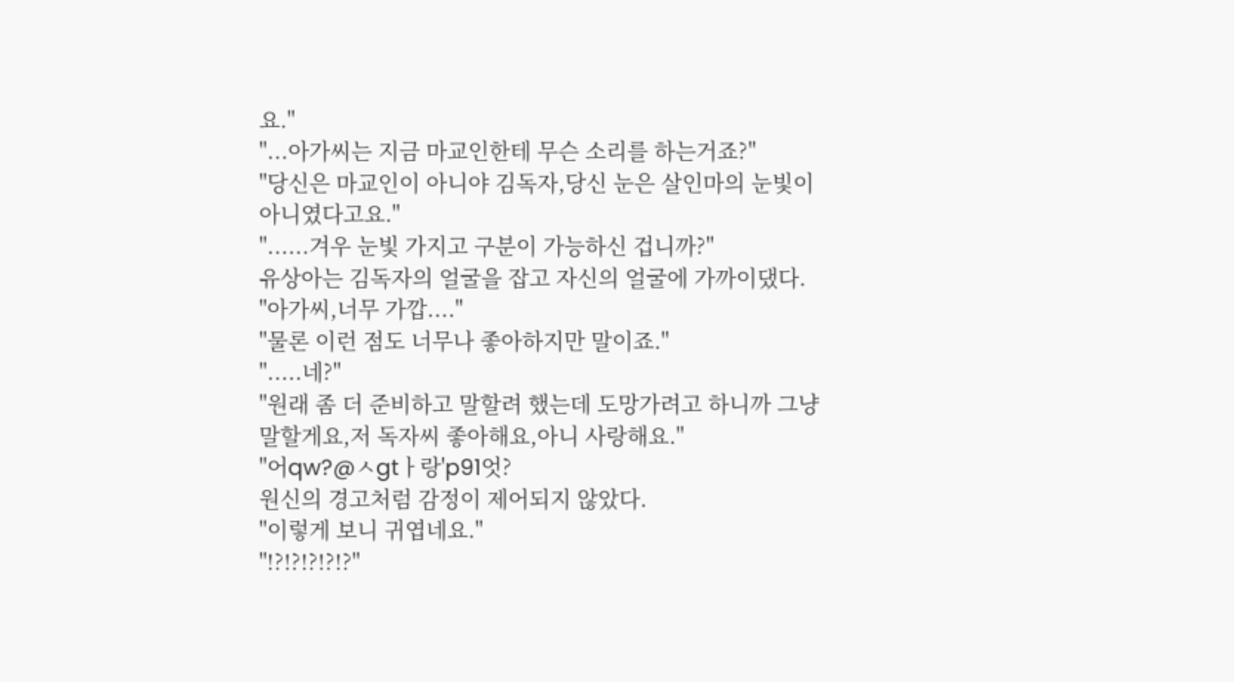요."
"...아가씨는 지금 마교인한테 무슨 소리를 하는거죠?"
"당신은 마교인이 아니야 김독자,당신 눈은 살인마의 눈빛이 아니였다고요."
"......겨우 눈빛 가지고 구분이 가능하신 겁니까?"
유상아는 김독자의 얼굴을 잡고 자신의 얼굴에 가까이댔다.
"아가씨,너무 가깝...."
"물론 이런 점도 너무나 좋아하지만 말이죠."
".....네?"
"원래 좀 더 준비하고 말할려 했는데 도망가려고 하니까 그냥 말할게요,저 독자씨 좋아해요,아니 사랑해요."
"어qw?@ㅅgtㅏ랑'p91엇?
원신의 경고처럼 감정이 제어되지 않았다.
"이렇게 보니 귀엽네요."
"!?!?!?!?!?"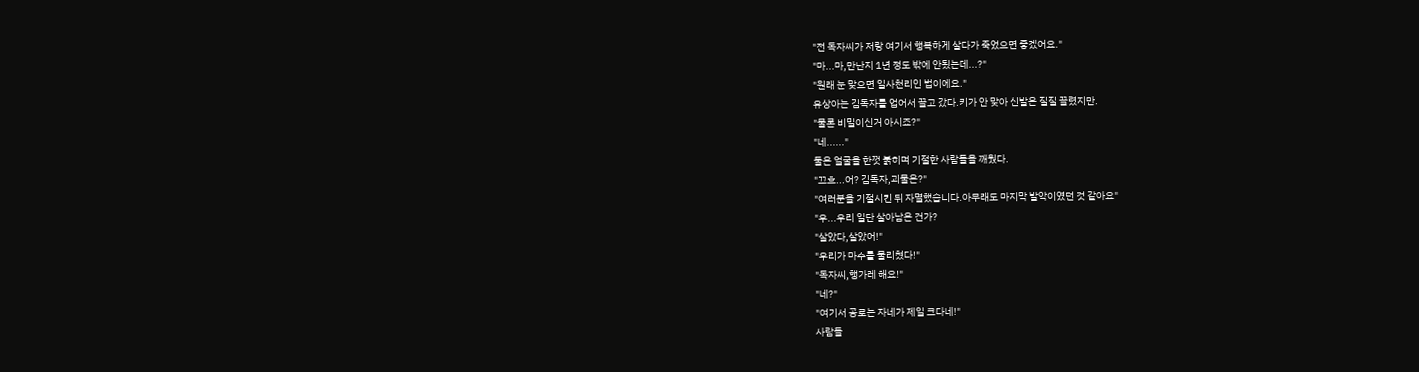"전 독자씨가 저랑 여기서 행복하게 살다가 죽었으면 좋겠어요."
"마...마,만난지 1년 정도 밖에 안됬는데...?"
"원래 눈 맞으면 일사천리인 법이에요."
유상아는 김독자를 업어서 끌고 갔다.키가 안 맞아 신발은 질질 끌렸지만.
"물론 비밀이신거 아시죠?"
"네......"
둘은 얼굴을 한껏 붉히며 기절한 사람들을 깨웠다.
"끄흐...어? 김독자,괴물은?"
"여러분을 기절시킨 뒤 자멸했습니다.아무래도 마지막 발악이였던 것 같아요"
"우...우리 일단 살아남은 건가?
"살았다,살았어!"
"우리가 마수를 물리쳤다!"
"독자씨,행가레 해요!"
"네?"
"여기서 공로는 자네가 제일 크다네!"
사람들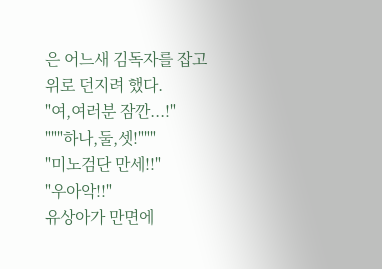은 어느새 김독자를 잡고 위로 던지려 했다.
"여,여러분 잠깐...!"
"""하나,둘,셋!"""
"미노검단 만세!!"
"우아악!!"
유상아가 만면에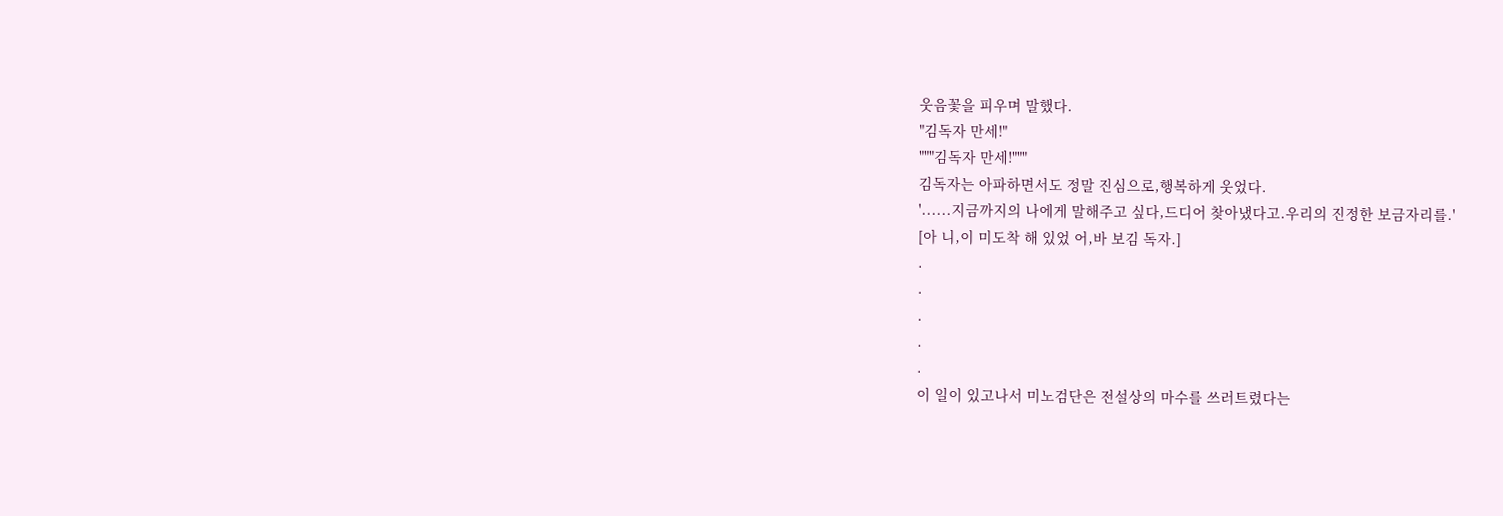웃음꽃을 피우며 말했다.
"김독자 만세!"
"""김독자 만세!"""
김독자는 아파하면서도 정말 진심으로,행복하게 웃었다.
'......지금까지의 나에게 말해주고 싶다,드디어 찾아냈다고.우리의 진정한 보금자리를.'
[아 니,이 미도착 해 있었 어,바 보김 독자.]
.
.
.
.
.
이 일이 있고나서 미노검단은 전설상의 마수를 쓰러트렸다는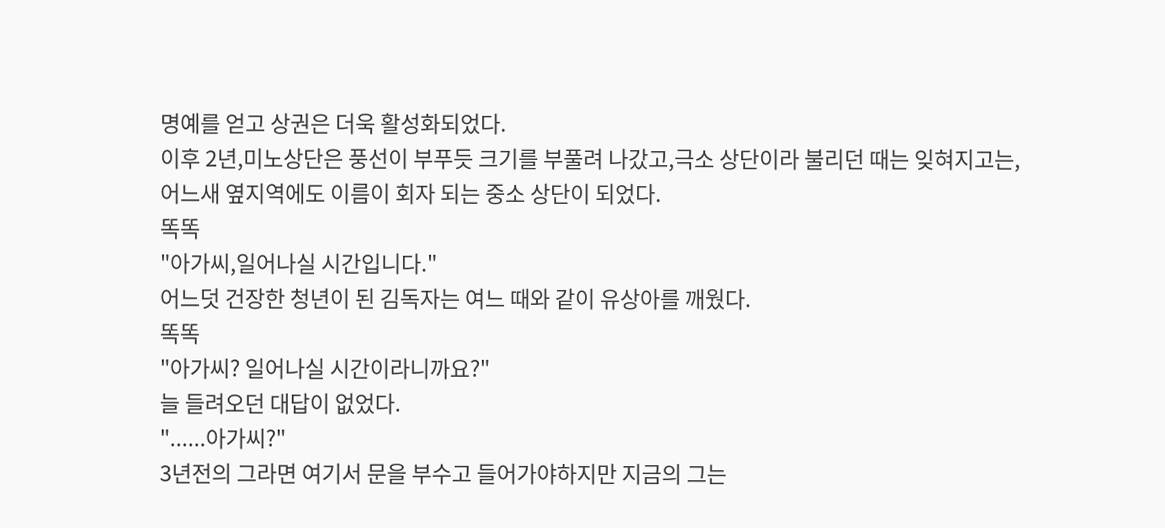명예를 얻고 상권은 더욱 활성화되었다.
이후 2년,미노상단은 풍선이 부푸듯 크기를 부풀려 나갔고,극소 상단이라 불리던 때는 잊혀지고는,
어느새 옆지역에도 이름이 회자 되는 중소 상단이 되었다.
똑똑
"아가씨,일어나실 시간입니다."
어느덧 건장한 청년이 된 김독자는 여느 때와 같이 유상아를 깨웠다.
똑똑
"아가씨? 일어나실 시간이라니까요?"
늘 들려오던 대답이 없었다.
"......아가씨?"
3년전의 그라면 여기서 문을 부수고 들어가야하지만 지금의 그는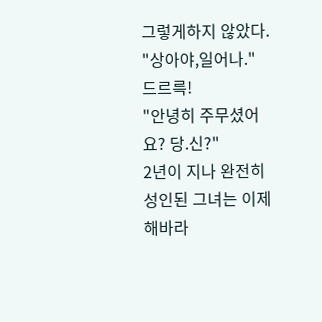그렇게하지 않았다.
"상아야,일어나."
드르륵!
"안녕히 주무셨어요? 당.신?"
2년이 지나 완전히 성인된 그녀는 이제 해바라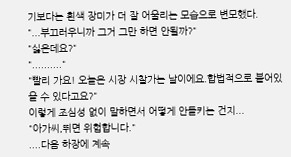기보다는 흰색 장미가 더 잘 어울리는 모습으로 변모했다.
"...부끄러우니까 그거 그만 하면 안될까?"
"싫은데요?"
".........."
"빨리 가요! 오늘은 시장 시찰가는 날이에요.합법적으로 붙어있을 수 있다고요?"
이렇게 조심성 없이 말하면서 어떻게 안들키는 건지...
"아가씨,뛰면 위험합니다."
....다음 하장에 계속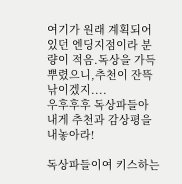여기가 원래 계획되어있던 엔딩지점이라 분량이 적음.독상을 가득 뿌렸으니,추천이 잔뜩 낚이겠지....
우후후후 독상파들아 내게 추천과 감상평을 내놓아라!

독상파들이여 키스하는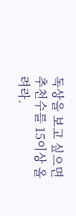독상을 보고 싶으면 추천수를 15이상 올려라.